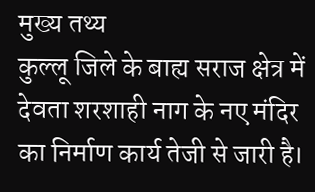मुख्य तथ्य
कुल्लू जिले के बाह्य सराज क्षेत्र में देवता शरशाही नाग के नए मंदिर का निर्माण कार्य तेजी से जारी है।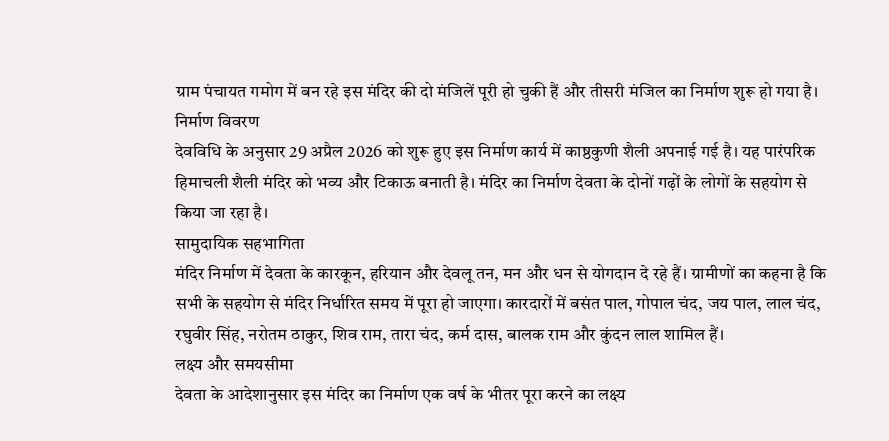ग्राम पंचायत गमोग में बन रहे इस मंदिर की दो मंजिलें पूरी हो चुकी हैं और तीसरी मंजिल का निर्माण शुरू हो गया है।
निर्माण विवरण
देवविधि के अनुसार 29 अप्रैल 2026 को शुरू हुए इस निर्माण कार्य में काष्ठकुणी शैली अपनाई गई है। यह पारंपरिक हिमाचली शैली मंदिर को भव्य और टिकाऊ बनाती है। मंदिर का निर्माण देवता के दोनों गढ़ों के लोगों के सहयोग से किया जा रहा है।
सामुदायिक सहभागिता
मंदिर निर्माण में देवता के कारकून, हरियान और देवलू तन, मन और धन से योगदान दे रहे हैं। ग्रामीणों का कहना है कि सभी के सहयोग से मंदिर निर्धारित समय में पूरा हो जाएगा। कारदारों में बसंत पाल, गोपाल चंद, जय पाल, लाल चंद, रघुवीर सिंह, नरोतम ठाकुर, शिव राम, तारा चंद, कर्म दास, बालक राम और कुंदन लाल शामिल हैं।
लक्ष्य और समयसीमा
देवता के आदेशानुसार इस मंदिर का निर्माण एक वर्ष के भीतर पूरा करने का लक्ष्य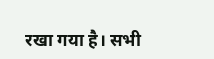रखा गया है। सभी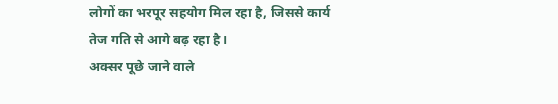लोगों का भरपूर सहयोग मिल रहा है, जिससे कार्य तेज गति से आगे बढ़ रहा है।
अक्सर पूछे जाने वाले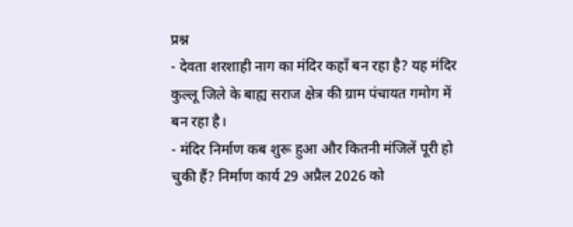प्रश्न
- देवता शरशाही नाग का मंदिर कहाँ बन रहा है? यह मंदिर कुल्लू जिले के बाह्य सराज क्षेत्र की ग्राम पंचायत गमोग में बन रहा है।
- मंदिर निर्माण कब शुरू हुआ और कितनी मंजिलें पूरी हो चुकी हैं? निर्माण कार्य 29 अप्रैल 2026 को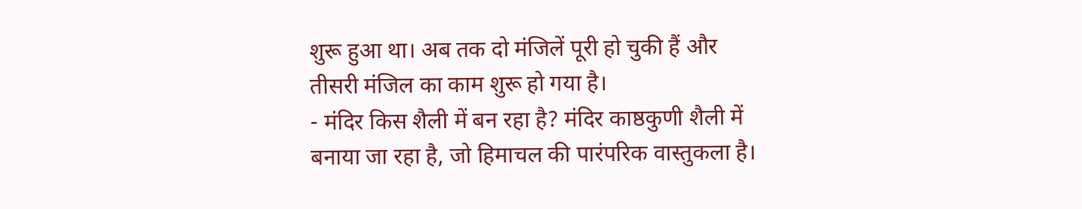शुरू हुआ था। अब तक दो मंजिलें पूरी हो चुकी हैं और तीसरी मंजिल का काम शुरू हो गया है।
- मंदिर किस शैली में बन रहा है? मंदिर काष्ठकुणी शैली में बनाया जा रहा है, जो हिमाचल की पारंपरिक वास्तुकला है।